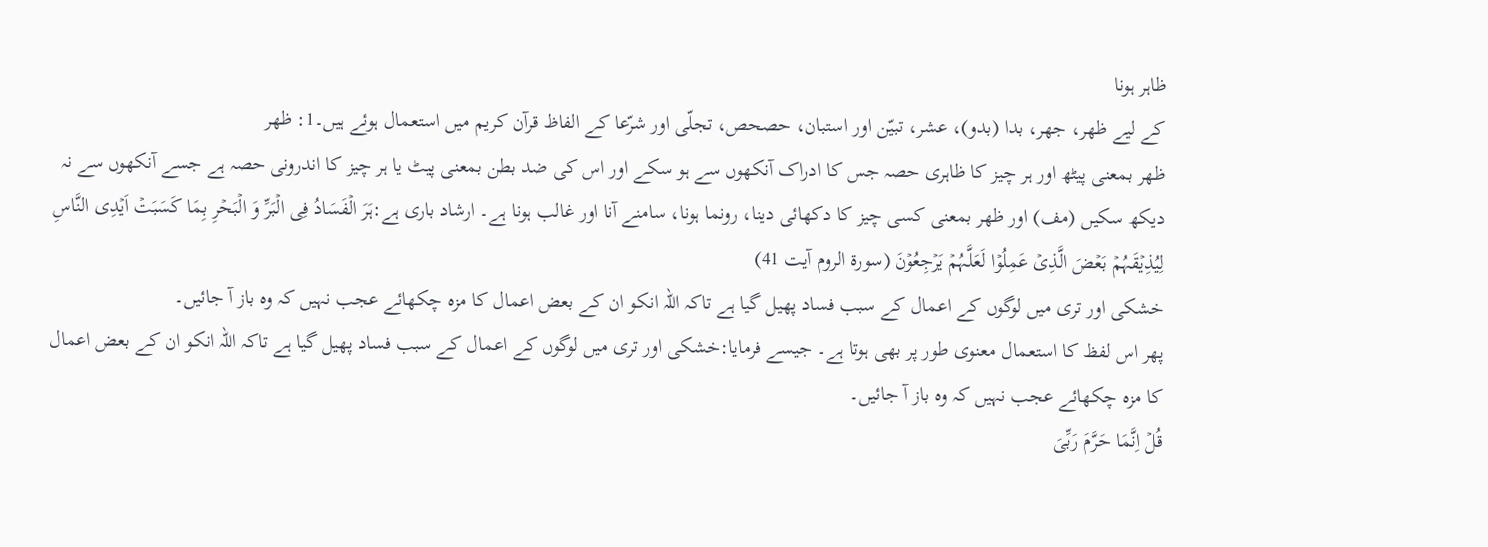ظاہر ہونا
کے لیے ظھر، جھر، بدا (بدو)، عشر، تبیّن اور استبان، حصحص، تجلّی اور شرّعا کے الفاظ قرآن کریم میں استعمال ہوئے ہیں۔1: ظھر
ظھر بمعنی پیٹھ اور ہر چیز کا ظاہری حصہ جس کا ادراک آنکھوں سے ہو سکے اور اس کی ضد بطن بمعنی پیٹ یا ہر چیز کا اندرونی حصہ ہے جسے آنکھوں سے نہ دیکھ سکیں (مف) اور ظھر بمعنی کسی چیز کا دکھائی دینا، رونما ہونا، سامنے آنا اور غالب ہونا ہے۔ ارشاد باری ہے:ہَرَ الۡفَسَادُ فِی الۡبَرِّ وَ الۡبَحۡرِ بِمَا کَسَبَتۡ اَیۡدِی النَّاسِ لِیُذِیۡقَہُمۡ بَعۡضَ الَّذِیۡ عَمِلُوۡا لَعَلَّہُمۡ یَرۡجِعُوۡنَ (سورۃ الروم آیت 41)
خشکی اور تری میں لوگوں کے اعمال کے سبب فساد پھیل گیا ہے تاکہ اللہ انکو ان کے بعض اعمال کا مزہ چکھائے عجب نہیں کہ وہ باز آ جائیں۔
پھر اس لفظ کا استعمال معنوی طور پر بھی ہوتا ہے۔ جیسے فرمایا:خشکی اور تری میں لوگوں کے اعمال کے سبب فساد پھیل گیا ہے تاکہ اللہ انکو ان کے بعض اعمال کا مزہ چکھائے عجب نہیں کہ وہ باز آ جائیں۔
قُلۡ اِنَّمَا حَرَّمَ رَبِّیَ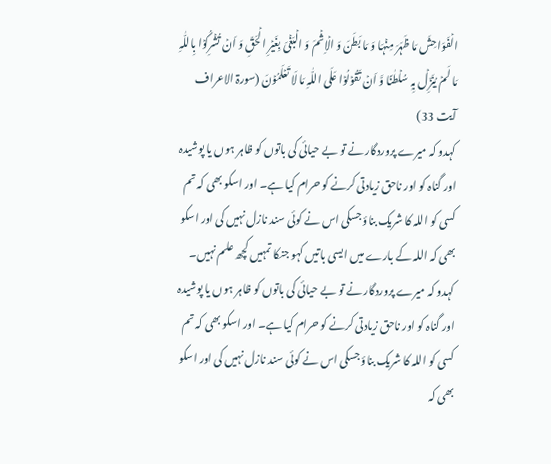الۡفَوَاحِشَ مَا ظَہَرَ مِنۡہَا وَ مَا بَطَنَ وَ الۡاِثۡمَ وَ الۡبَغۡیَ بِغَیۡرِ الۡحَقِّ وَ اَنۡ تُشۡرِکُوۡا بِاللّٰہِ مَا لَمۡ یُنَزِّلۡ بِہٖ سُلۡطٰنًا وَّ اَنۡ تَقُوۡلُوۡا عَلَی اللّٰہِ مَا لَا تَعۡلَمُوۡنَ (سورۃ الاعراف آیت 33)
کہدو کہ میرے پروردگار نے تو بے حیائی کی باتوں کو ظاہر ہوں یا پوشیدہ اور گناہ کو اور ناحق زیادتی کرنے کو حرام کیا ہے۔ اور اسکو بھی کہ تم کسی کو اللہ کا شریک بناؤ جسکی اس نے کوئی سند نازل نہیں کی اور اسکو بھی کہ اللہ کے بارے میں ایسی باتیں کہو جنکا تمہیں کچھ علم نہیں۔
کہدو کہ میرے پروردگار نے تو بے حیائی کی باتوں کو ظاہر ہوں یا پوشیدہ اور گناہ کو اور ناحق زیادتی کرنے کو حرام کیا ہے۔ اور اسکو بھی کہ تم کسی کو اللہ کا شریک بناؤ جسکی اس نے کوئی سند نازل نہیں کی اور اسکو بھی کہ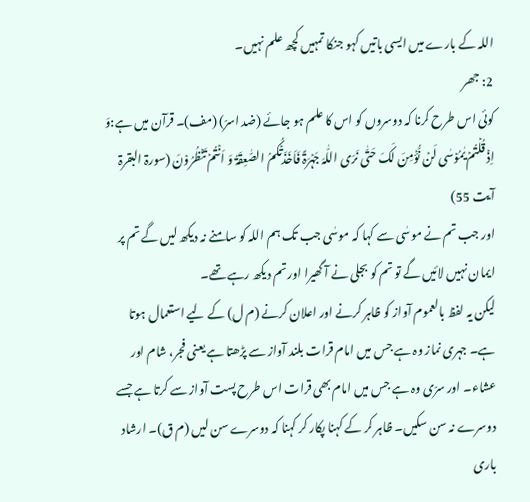اللہ کے بارے میں ایسی باتیں کہو جنکا تمہیں کچھ علم نہیں۔
2: جھر
کوئی اس طرح کرنا کہ دوسروں کو اس کا علم ہو جائے (ضد اسرّ) (مف)۔ قرآن میں ہے:وَ اِذۡ قُلۡتُمۡ یٰمُوۡسٰی لَنۡ نُّؤۡمِنَ لَکَ حَتّٰی نَرَی اللّٰہَ جَہۡرَۃً فَاَخَذَتۡکُمُ الصّٰعِقَۃُ وَ اَنۡتُمۡ تَنۡظُرُوۡنَ (سورۃ البقرۃ آیت 55)
اور جب تم نے موسٰی سے کہا کہ موسٰی جب تک ہم اللہ کو سامنے نہ دیکھ لیں گے تم پر ایمان نہیں لائیں گے تو تم کو بجلی نے آ گھیرا اور تم دیکھ رہے تھے۔
لیکن یہ لفظ بالعموم آواز کو ظاہر کرنے اور اعلان کرنے (م ل) کے لیے استعمال ہوتا ہے۔ جہری نماز وہ ہے جس میں امام قرات بلند آواز سے پڑھتا ہے یعنی فجر، شام اور عشاء۔ اور سرّی وہ ہے جس میں امام بھی قرات اس طرح پست آواز سے کرتا ہے جسے دوسرے نہ سن سکیں۔ ظاہر کر کے کہنا پکار کر کہنا کہ دوسرے سن لیں (م ق)۔ ارشاد باری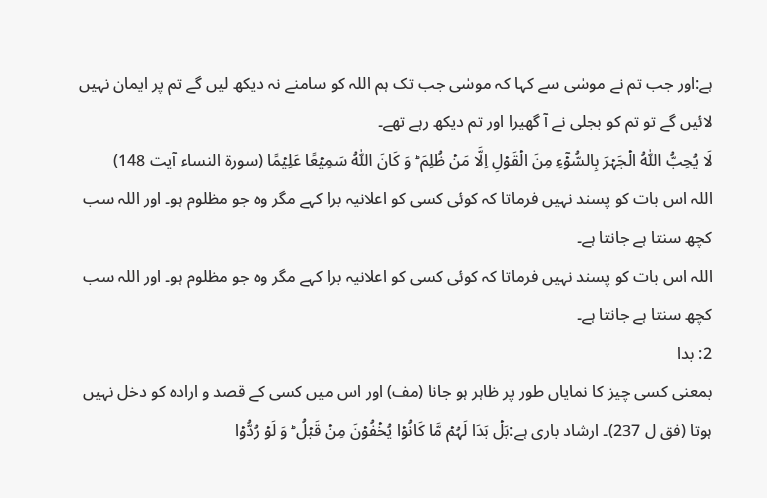ہے:اور جب تم نے موسٰی سے کہا کہ موسٰی جب تک ہم اللہ کو سامنے نہ دیکھ لیں گے تم پر ایمان نہیں لائیں گے تو تم کو بجلی نے آ گھیرا اور تم دیکھ رہے تھے۔
لَا یُحِبُّ اللّٰہُ الۡجَہۡرَ بِالسُّوۡٓءِ مِنَ الۡقَوۡلِ اِلَّا مَنۡ ظُلِمَ ؕ وَ کَانَ اللّٰہُ سَمِیۡعًا عَلِیۡمًا (سورۃ النساء آیت 148)
اللہ اس بات کو پسند نہیں فرماتا کہ کوئی کسی کو اعلانیہ برا کہے مگر وہ جو مظلوم ہو۔ اور اللہ سب کچھ سنتا ہے جانتا ہے۔
اللہ اس بات کو پسند نہیں فرماتا کہ کوئی کسی کو اعلانیہ برا کہے مگر وہ جو مظلوم ہو۔ اور اللہ سب کچھ سنتا ہے جانتا ہے۔
2: بدا
بمعنی کسی چیز کا نمایاں طور پر ظاہر ہو جانا (مف) اور اس میں کسی کے قصد و ارادہ کو دخل نہیں ہوتا (فق ل 237)۔ ارشاد باری ہے:بَلۡ بَدَا لَہُمۡ مَّا کَانُوۡا یُخۡفُوۡنَ مِنۡ قَبۡلُ ؕ وَ لَوۡ رُدُّوۡا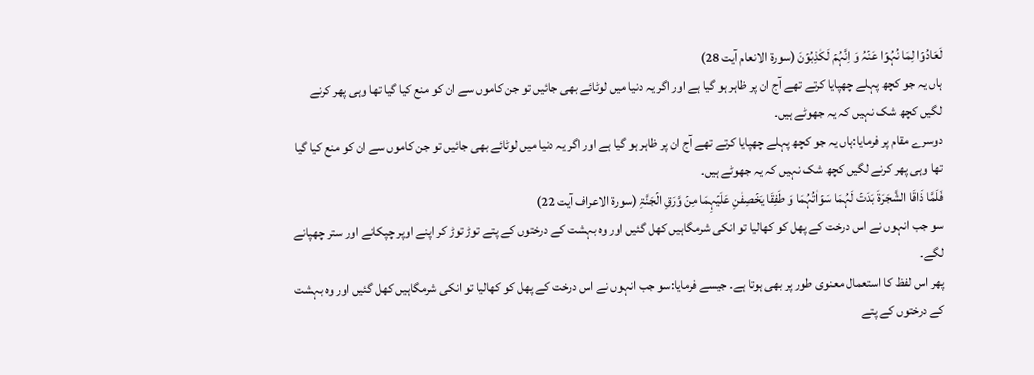لَعَادُوۡا لِمَا نُہُوۡا عَنۡہُ وَ اِنَّہُمۡ لَکٰذِبُوۡنَ (سورۃ الانعام آیت 28)
ہاں یہ جو کچھ پہلے چھپایا کرتے تھے آج ان پر ظاہر ہو گیا ہے اور اگر یہ دنیا میں لوٹائے بھی جائیں تو جن کاموں سے ان کو منع کیا گیا تھا وہی پھر کرنے لگیں کچھ شک نہیں کہ یہ جھوٹے ہیں۔
دوسرے مقام پر فرمایا:ہاں یہ جو کچھ پہلے چھپایا کرتے تھے آج ان پر ظاہر ہو گیا ہے اور اگر یہ دنیا میں لوٹائے بھی جائیں تو جن کاموں سے ان کو منع کیا گیا تھا وہی پھر کرنے لگیں کچھ شک نہیں کہ یہ جھوٹے ہیں۔
فَلَمَّا ذَاقَا الشَّجَرَۃَ بَدَتۡ لَہُمَا سَوۡاٰتُہُمَا وَ طَفِقَا یَخۡصِفٰنِ عَلَیۡہِمَا مِنۡ وَّرَقِ الۡجَنَّۃِ (سورۃ الاعراف آیت 22)
سو جب انہوں نے اس درخت کے پھل کو کھالیا تو انکی شرمگاہیں کھل گئیں اور وہ بہشت کے درختوں کے پتے توڑ توڑ کر اپنے اوپر چپکانے اور ستر چھپانے لگے۔
پھر اس لفظ کا استعمال معنوی طور پر بھی ہوتا ہے۔ جیسے فرمایا:سو جب انہوں نے اس درخت کے پھل کو کھالیا تو انکی شرمگاہیں کھل گئیں اور وہ بہشت کے درختوں کے پتے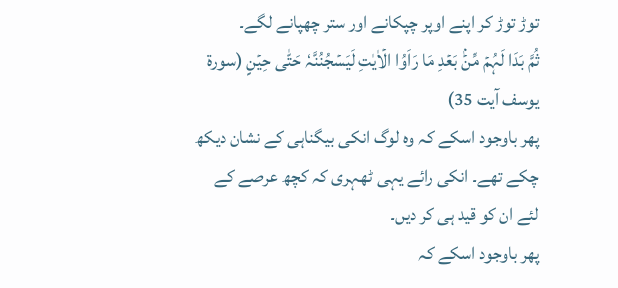توڑ توڑ کر اپنے اوپر چپکانے اور ستر چھپانے لگے۔
ثُمَّ بَدَا لَہُمۡ مِّنۡۢ بَعۡدِ مَا رَاَوُا الۡاٰیٰتِ لَیَسۡجُنُنَّہٗ حَتّٰی حِیۡنٍ (سورۃ یوسف آیت 35)
پھر باوجود اسکے کہ وہ لوگ انکی بیگناہی کے نشان دیکھ چکے تھے۔ انکی رائے یہی ٹھہری کہ کچھ عرصے کے لئے ان کو قید ہی کر دیں۔
پھر باوجود اسکے کہ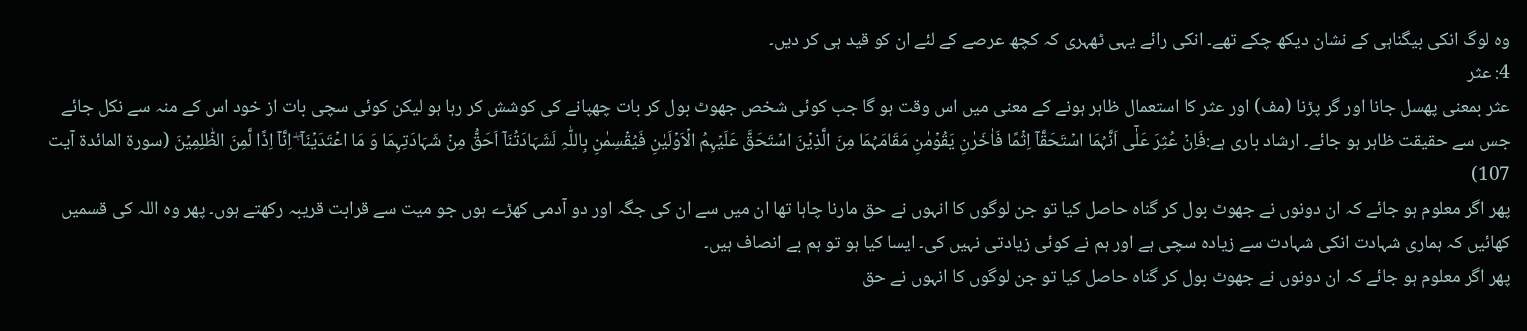وہ لوگ انکی بیگناہی کے نشان دیکھ چکے تھے۔ انکی رائے یہی ٹھہری کہ کچھ عرصے کے لئے ان کو قید ہی کر دیں۔
4: عثر
عثر بمعنی پھسل جانا اور گر پڑنا (مف) اور عثر کا استعمال ظاہر ہونے کے معنی میں اس وقت ہو گا جب کوئی شخص جھوٹ بول کر بات چھپانے کی کوشش کر رہا ہو لیکن کوئی سچی بات از خود اس کے منہ سے نکل جائے جس سے حقیقت ظاہر ہو جائے۔ ارشاد باری ہے:فَاِنۡ عُثِرَ عَلٰۤی اَنَّہُمَا اسۡتَحَقَّاۤ اِثۡمًا فَاٰخَرٰنِ یَقُوۡمٰنِ مَقَامَہُمَا مِنَ الَّذِیۡنَ اسۡتَحَقَّ عَلَیۡہِمُ الۡاَوۡلَیٰنِ فَیُقۡسِمٰنِ بِاللّٰہِ لَشَہَادَتُنَاۤ اَحَقُّ مِنۡ شَہَادَتِہِمَا وَ مَا اعۡتَدَیۡنَاۤ ۫ۖ اِنَّاۤ اِذًا لَّمِنَ الظّٰلِمِیۡنَ (سورۃ المائدۃ آیت 107)
پھر اگر معلوم ہو جائے کہ ان دونوں نے جھوٹ بول کر گناہ حاصل کیا تو جن لوگوں کا انہوں نے حق مارنا چاہا تھا ان میں سے ان کی جگہ اور دو آدمی کھڑے ہوں جو میت سے قرابت قریبہ رکھتے ہوں۔ پھر وہ اللہ کی قسمیں کھائیں کہ ہماری شہادت انکی شہادت سے زیادہ سچی ہے اور ہم نے کوئی زیادتی نہیں کی۔ ایسا کیا ہو تو ہم بے انصاف ہیں۔
پھر اگر معلوم ہو جائے کہ ان دونوں نے جھوٹ بول کر گناہ حاصل کیا تو جن لوگوں کا انہوں نے حق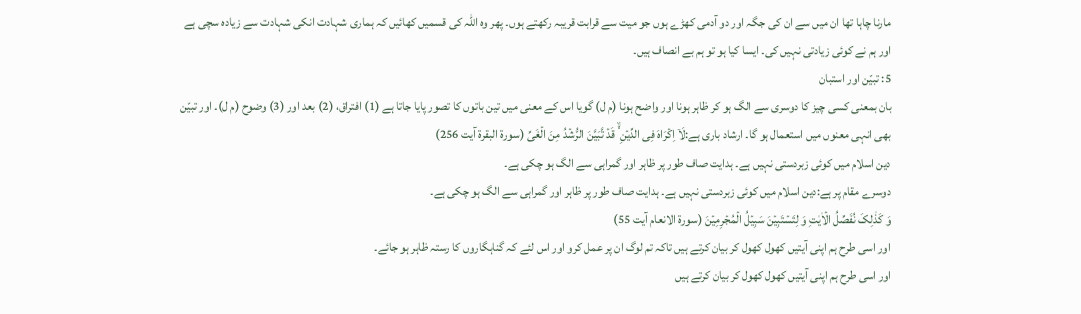مارنا چاہا تھا ان میں سے ان کی جگہ اور دو آدمی کھڑے ہوں جو میت سے قرابت قریبہ رکھتے ہوں۔ پھر وہ اللہ کی قسمیں کھائیں کہ ہماری شہادت انکی شہادت سے زیادہ سچی ہے اور ہم نے کوئی زیادتی نہیں کی۔ ایسا کیا ہو تو ہم بے انصاف ہیں۔
5: تبیّن اور استبان
بان بمعنی کسی چیز کا دوسری سے الگ ہو کر ظاہر ہونا اور واضح ہونا (م ل) گویا اس کے معنی میں تین باتوں کا تصور پایا جاتا ہے (1) افتراق، (2) بعد اور (3) وضوح (م ل)۔ اور تبیّن بھی انہی معنوں میں استعمال ہو گا۔ ارشاد باری ہے:لَاۤ اِکۡرَاہَ فِی الدِّیۡنِ ۟ۙ قَدۡ تَّبَیَّنَ الرُّشۡدُ مِنَ الۡغَیِّ (سورۃ البقرۃ آیت 256)
دین اسلام میں کوئی زبردستی نہیں ہے۔ ہدایت صاف طور پر ظاہر اور گمراہی سے الگ ہو چکی ہے۔
دوسرے مقام پر ہے:دین اسلام میں کوئی زبردستی نہیں ہے۔ ہدایت صاف طور پر ظاہر اور گمراہی سے الگ ہو چکی ہے۔
وَ کَذٰلِکَ نُفَصِّلُ الۡاٰیٰتِ وَ لِتَسۡتَبِیۡنَ سَبِیۡلُ الۡمُجۡرِمِیۡنَ (سورۃ الانعام آیت 55)
اور اسی طرح ہم اپنی آیتیں کھول کھول کر بیان کرتے ہیں تاکہ تم لوگ ان پر عمل کرو اور اس لئے کہ گناہگاروں کا رستہ ظاہر ہو جائے۔
اور اسی طرح ہم اپنی آیتیں کھول کھول کر بیان کرتے ہیں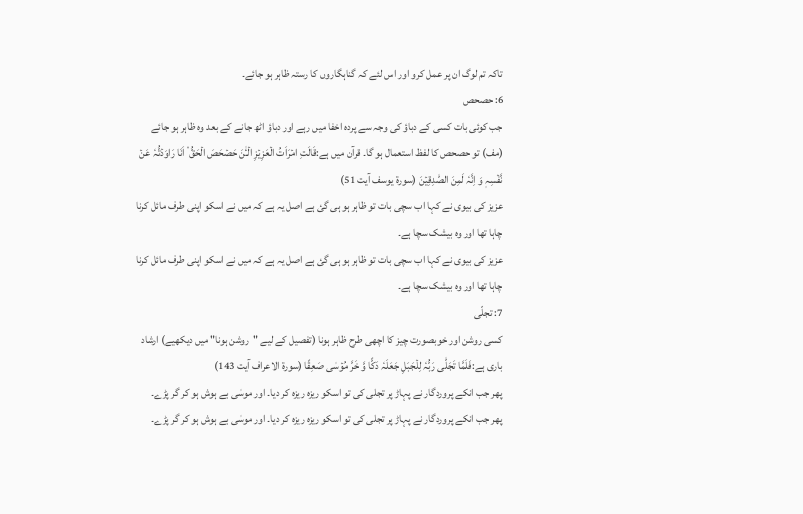تاکہ تم لوگ ان پر عمل کرو اور اس لئے کہ گناہگاروں کا رستہ ظاہر ہو جائے۔
6: حصحص
جب کوئی بات کسی کے دباؤ کی وجہ سے پردہ اخفا میں رہے اور دباؤ اٹھ جانے کے بعد وہ ظاہر ہو جائے (مف) تو حصحص کا لفظ استعمال ہو گا۔ قرآن میں ہے:قَالَتِ امۡرَاَتُ الۡعَزِیۡزِ الۡـٰٔنَ حَصۡحَصَ الۡحَقُّ ۫ اَنَا رَاوَدۡتُّہٗ عَنۡ نَّفۡسِہٖ وَ اِنَّہٗ لَمِنَ الصّٰدِقِیۡنَ (سورۃ یوسف آیت 51)
عزیز کی بیوی نے کہا اب سچی بات تو ظاہر ہو ہی گئ ہے اصل یہ ہے کہ میں نے اسکو اپنی طرف مائل کرنا چاہا تھا اور وہ بیشک سچا ہے۔
عزیز کی بیوی نے کہا اب سچی بات تو ظاہر ہو ہی گئ ہے اصل یہ ہے کہ میں نے اسکو اپنی طرف مائل کرنا چاہا تھا اور وہ بیشک سچا ہے۔
7: تجلّی
کسی روشن اور خوبصورت چیز کا اچھی طرح ظاہر ہونا (تفصیل کے لیے "روشن ہونا" میں دیکھیے) ارشاد باری ہے:فَلَمَّا تَجَلّٰی رَبُّہٗ لِلۡجَبَلِ جَعَلَہٗ دَکًّا وَّ خَرَّ مُوۡسٰی صَعِقًا (سورۃ الاعراف آیت 143)
پھر جب انکے پروردگار نے پہاڑ پر تجلی کی تو اسکو ریزہ ریزہ کر دیا۔ اور موسٰی بے ہوش ہو کر گر پڑے۔
پھر جب انکے پروردگار نے پہاڑ پر تجلی کی تو اسکو ریزہ ریزہ کر دیا۔ اور موسٰی بے ہوش ہو کر گر پڑے۔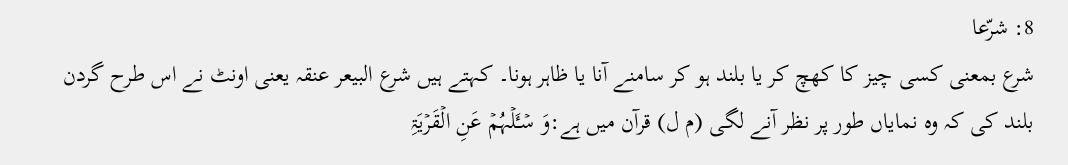8: شرّعا
شرع بمعنی کسی چیز کا کھچ کر یا بلند ہو کر سامنے آنا یا ظاہر ہونا۔ کہتے ہیں شرع البیعر عنقہ یعنی اونٹ نے اس طرح گردن بلند کی کہ وہ نمایاں طور پر نظر آنے لگی (م ل) قرآن میں ہے:وَ سۡـَٔلۡہُمۡ عَنِ الۡقَرۡیَۃِ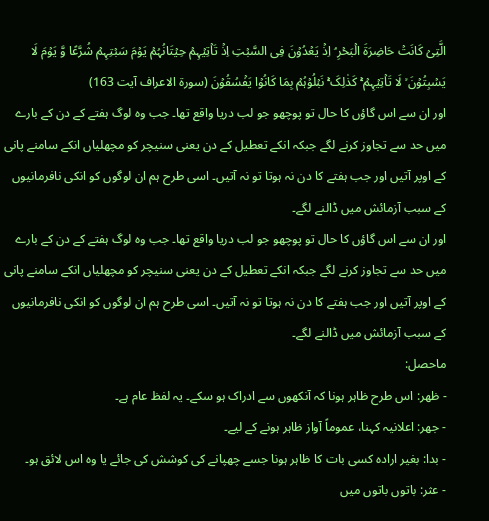الَّتِیۡ کَانَتۡ حَاضِرَۃَ الۡبَحۡرِ ۘ اِذۡ یَعۡدُوۡنَ فِی السَّبۡتِ اِذۡ تَاۡتِیۡہِمۡ حِیۡتَانُہُمۡ یَوۡمَ سَبۡتِہِمۡ شُرَّعًا وَّ یَوۡمَ لَا یَسۡبِتُوۡنَ ۙ لَا تَاۡتِیۡہِمۡ ۚۛ کَذٰلِکَ ۚۛ نَبۡلُوۡہُمۡ بِمَا کَانُوۡا یَفۡسُقُوۡنَ (سورۃ الاعراف آیت 163)
اور ان سے اس گاؤں کا حال تو پوچھو جو لب دریا واقع تھا۔ جب وہ لوگ ہفتے کے دن کے بارے میں حد سے تجاوز کرنے لگے جبکہ انکے تعطیل کے دن یعنی سنیچر کو مچھلیاں انکے سامنے پانی کے اوپر آتیں اور جب ہفتے کا دن نہ ہوتا تو نہ آتیں۔ اسی طرح ہم ان لوگوں کو انکی نافرمانیوں کے سبب آزمائش میں ڈالنے لگے۔
اور ان سے اس گاؤں کا حال تو پوچھو جو لب دریا واقع تھا۔ جب وہ لوگ ہفتے کے دن کے بارے میں حد سے تجاوز کرنے لگے جبکہ انکے تعطیل کے دن یعنی سنیچر کو مچھلیاں انکے سامنے پانی کے اوپر آتیں اور جب ہفتے کا دن نہ ہوتا تو نہ آتیں۔ اسی طرح ہم ان لوگوں کو انکی نافرمانیوں کے سبب آزمائش میں ڈالنے لگے۔
ماحصل:
- ظھر: اس طرح ظاہر ہونا کہ آنکھوں سے ادراک ہو سکے۔ یہ لفظ عام ہے۔
- جھر: اعلانیہ کہنا، عموماً آواز ظاہر ہونے کے لیے۔
- بدا: بغیر ارادہ کسی بات کا ظاہر ہونا جسے چھپانے کی کوشش کی جائے یا وہ اس لائق ہو۔
- عثر: باتوں باتوں میں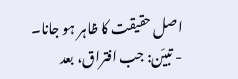اصل حقیقت کا ظاہر ہو جانا۔
- تبیّن: جب افتراق، بعد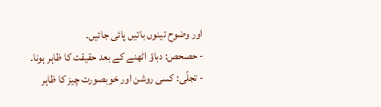اور وضوح تینوں باتیں پائی جائیں۔
- حصحص: دباؤ اٹھنے کے بعد حقیقت کا ظاہر ہونا۔
- تجلّی: کسی روشن اور خوبصورت چیز کا ظاہر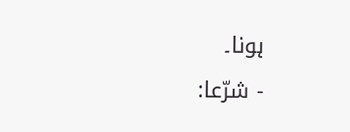ہونا۔
- شرّعا: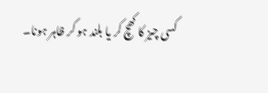کسی چیز کا کھچ کر یا بلند ہو کر ظاہر ہونا۔